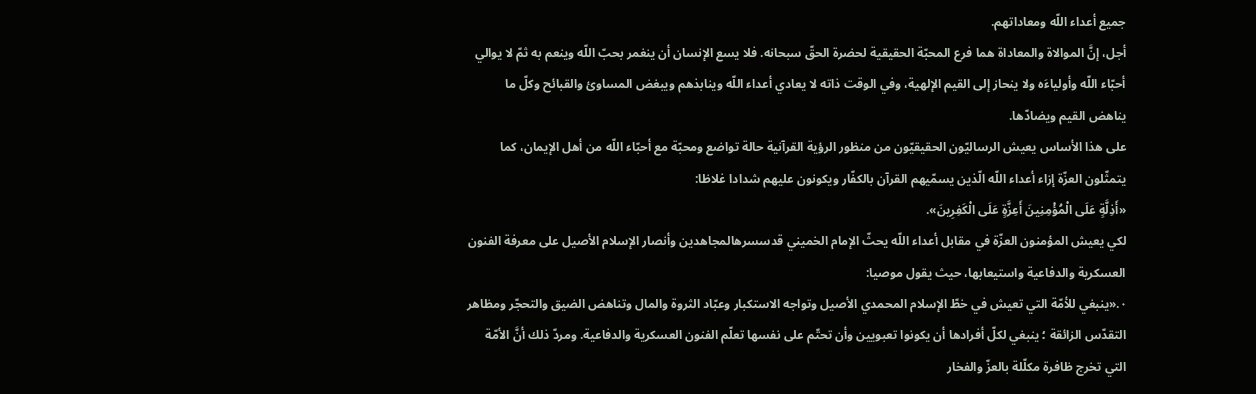جميع أعداء اللّه ومعاداتهم.
أجل، إنَّ الموالاة والمعاداة هما فرع المحبّة الحقيقية لحضرة الحقّ سبحانه. فلا يسع الإنسان أن ينغمر بحبّ اللّه وينعم به ثمّ لا يوالي أحبّاء اللّه وأولياءَه ولا ينحاز إلى القيم الإلهية، وفي الوقت ذاته لا يعادي أعداء اللّه وينابذهم ويبغض المساوئ والقبائح وكلّ ما يناهض القيم ويضادّها.
على هذا الأساس يعيش الرساليّون الحقيقيّون من منظور الرؤية القرآنية حالة تواضع ومحبّة مع أحبّاء اللّه من أهل الإيمان، كما يتمثّلون العزّة إزاء أعداء اللّه الّذين يسمّيهم القرآن بالكفّار ويكونون عليهم شدادا غلاظا:
«أَذِلَّةٍ عَلَى الْمُؤْمِنِينَ أَعِزَّةٍ عَلَى الْكَفِرِينَ».
لكي يعيش المؤمنون العزّة في مقابل أعداء اللّه يحثّ الإمام الخميني قدسسرهالمجاهدين وأنصار الإسلام الأصيل على معرفة الفنون العسكرية والدفاعية واستيعابها، حيث يقول موصيا:
۰.«ينبغي للأمّة التي تعيش في خطّ الإسلام المحمدي الأصيل وتواجه الاستكبار وعبّاد الثروة والمال وتناهض الضيق والتحجّر ومظاهر التقدّس الزائقة ؛ ينبغي لكلّ أفرادها أن يكونوا تعبويين وأن تحتّم على نفسها تعلّم الفنون العسكرية والدفاعية. ومردّ ذلك أنَّ الأمّة التي تخرج ظافرة مكلّلة بالعزّ والفخار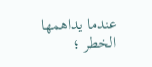عندما يداهمها الخطر ؛